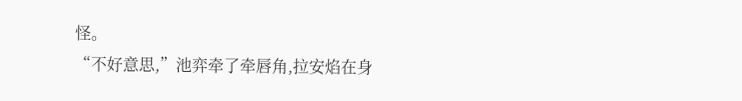怪。
“不好意思,”池弈牵了牵唇角,拉安焰在身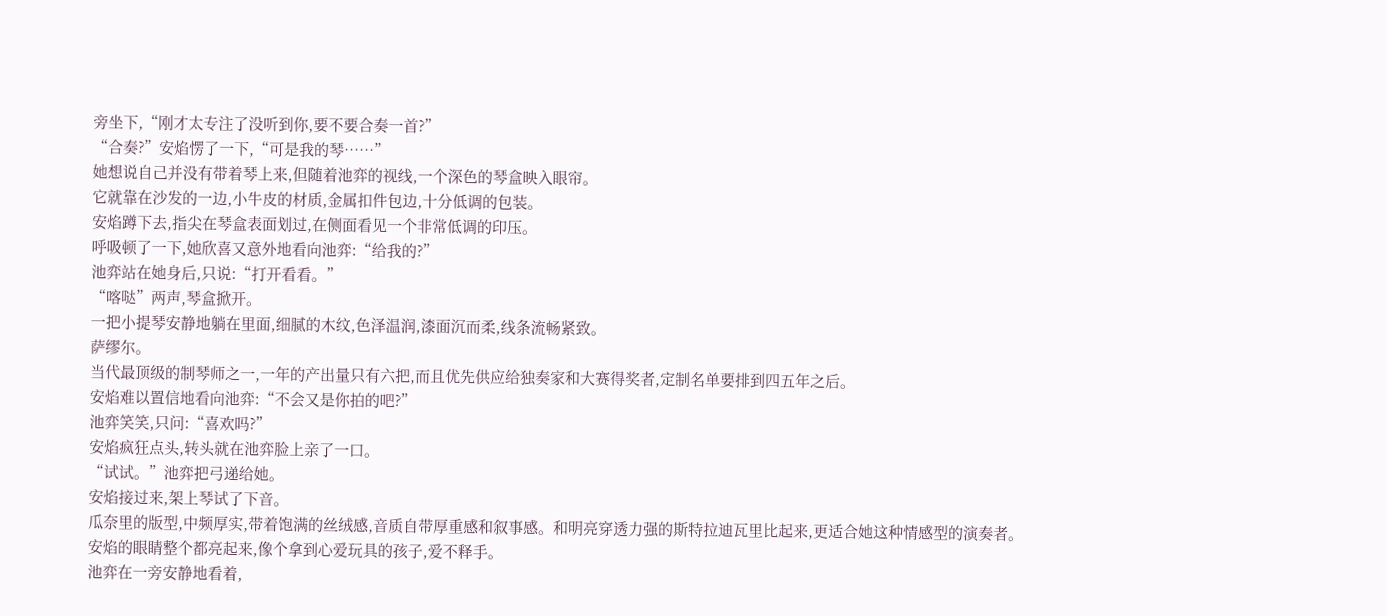旁坐下,“刚才太专注了没听到你,要不要合奏一首?”
“合奏?”安焰愣了一下,“可是我的琴……”
她想说自己并没有带着琴上来,但随着池弈的视线,一个深色的琴盒映入眼帘。
它就靠在沙发的一边,小牛皮的材质,金属扣件包边,十分低调的包装。
安焰蹲下去,指尖在琴盒表面划过,在侧面看见一个非常低调的印压。
呼吸顿了一下,她欣喜又意外地看向池弈:“给我的?”
池弈站在她身后,只说:“打开看看。”
“喀哒”两声,琴盒掀开。
一把小提琴安静地躺在里面,细腻的木纹,色泽温润,漆面沉而柔,线条流畅紧致。
萨缪尔。
当代最顶级的制琴师之一,一年的产出量只有六把,而且优先供应给独奏家和大赛得奖者,定制名单要排到四五年之后。
安焰难以置信地看向池弈:“不会又是你拍的吧?”
池弈笑笑,只问:“喜欢吗?”
安焰疯狂点头,转头就在池弈脸上亲了一口。
“试试。”池弈把弓递给她。
安焰接过来,架上琴试了下音。
瓜奈里的版型,中频厚实,带着饱满的丝绒感,音质自带厚重感和叙事感。和明亮穿透力强的斯特拉迪瓦里比起来,更适合她这种情感型的演奏者。
安焰的眼睛整个都亮起来,像个拿到心爱玩具的孩子,爱不释手。
池弈在一旁安静地看着,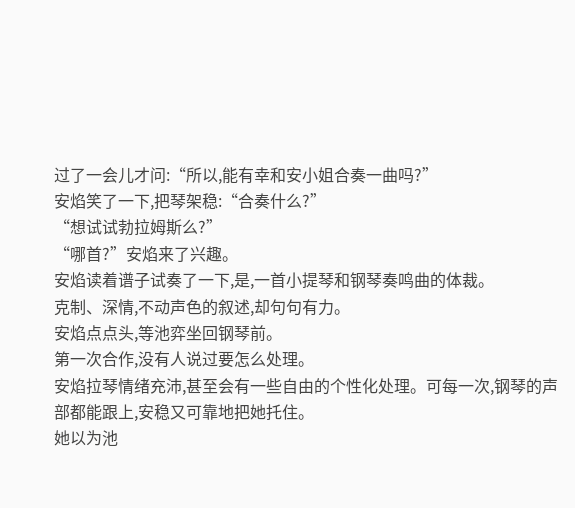过了一会儿才问:“所以,能有幸和安小姐合奏一曲吗?”
安焰笑了一下,把琴架稳:“合奏什么?”
“想试试勃拉姆斯么?”
“哪首?”安焰来了兴趣。
安焰读着谱子试奏了一下,是,一首小提琴和钢琴奏鸣曲的体裁。
克制、深情,不动声色的叙述,却句句有力。
安焰点点头,等池弈坐回钢琴前。
第一次合作,没有人说过要怎么处理。
安焰拉琴情绪充沛,甚至会有一些自由的个性化处理。可每一次,钢琴的声部都能跟上,安稳又可靠地把她托住。
她以为池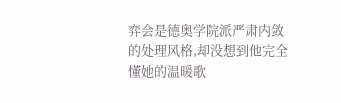弈会是德奥学院派严肃内敛的处理风格,却没想到他完全懂她的温暖歌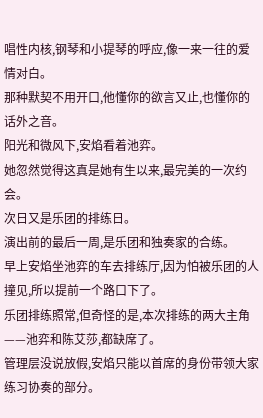唱性内核,钢琴和小提琴的呼应,像一来一往的爱情对白。
那种默契不用开口,他懂你的欲言又止,也懂你的话外之音。
阳光和微风下,安焰看着池弈。
她忽然觉得这真是她有生以来,最完美的一次约会。
次日又是乐团的排练日。
演出前的最后一周,是乐团和独奏家的合练。
早上安焰坐池弈的车去排练厅,因为怕被乐团的人撞见,所以提前一个路口下了。
乐团排练照常,但奇怪的是,本次排练的两大主角——池弈和陈艾莎,都缺席了。
管理层没说放假,安焰只能以首席的身份带领大家练习协奏的部分。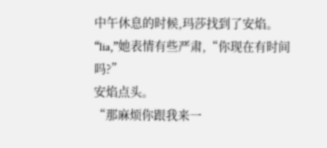中午休息的时候,玛莎找到了安焰。
“lia,”她表情有些严肃,“你现在有时间吗?”
安焰点头。
“那麻烦你跟我来一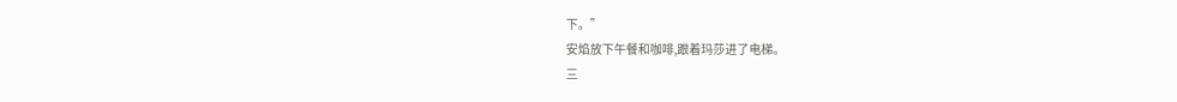下。”
安焰放下午餐和咖啡,跟着玛莎进了电梯。
三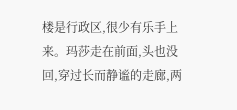楼是行政区,很少有乐手上来。玛莎走在前面,头也没回,穿过长而静谧的走廊,两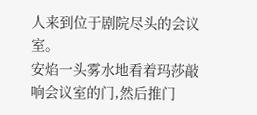人来到位于剧院尽头的会议室。
安焰一头雾水地看着玛莎敲响会议室的门,然后推门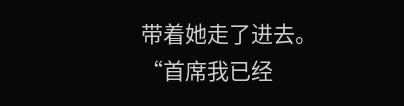带着她走了进去。
“首席我已经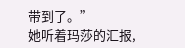带到了。”
她听着玛莎的汇报,